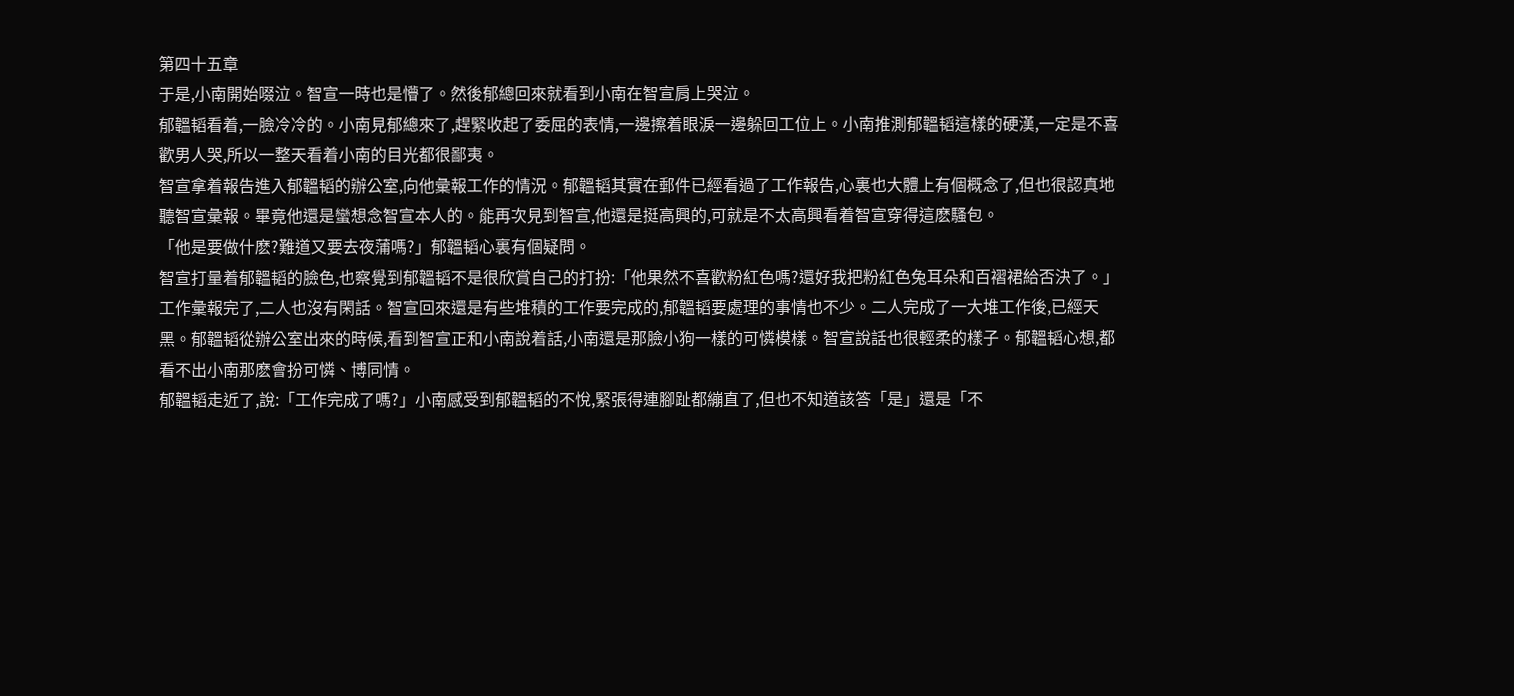第四十五章
于是,小南開始啜泣。智宣一時也是懵了。然後郁總回來就看到小南在智宣肩上哭泣。
郁韞韬看着,一臉冷冷的。小南見郁總來了,趕緊收起了委屈的表情,一邊擦着眼淚一邊躲回工位上。小南推測郁韞韬這樣的硬漢,一定是不喜歡男人哭,所以一整天看着小南的目光都很鄙夷。
智宣拿着報告進入郁韞韬的辦公室,向他彙報工作的情況。郁韞韬其實在郵件已經看過了工作報告,心裏也大體上有個概念了,但也很認真地聽智宣彙報。畢竟他還是蠻想念智宣本人的。能再次見到智宣,他還是挺高興的,可就是不太高興看着智宣穿得這麽騷包。
「他是要做什麽?難道又要去夜蒲嗎?」郁韞韬心裏有個疑問。
智宣打量着郁韞韬的臉色,也察覺到郁韞韬不是很欣賞自己的打扮:「他果然不喜歡粉紅色嗎?還好我把粉紅色兔耳朵和百褶裙給否決了。」
工作彙報完了,二人也沒有閑話。智宣回來還是有些堆積的工作要完成的,郁韞韬要處理的事情也不少。二人完成了一大堆工作後,已經天黑。郁韞韬從辦公室出來的時候,看到智宣正和小南說着話,小南還是那臉小狗一樣的可憐模樣。智宣說話也很輕柔的樣子。郁韞韬心想,都看不出小南那麽會扮可憐、博同情。
郁韞韬走近了,說:「工作完成了嗎?」小南感受到郁韞韬的不悅,緊張得連腳趾都繃直了,但也不知道該答「是」還是「不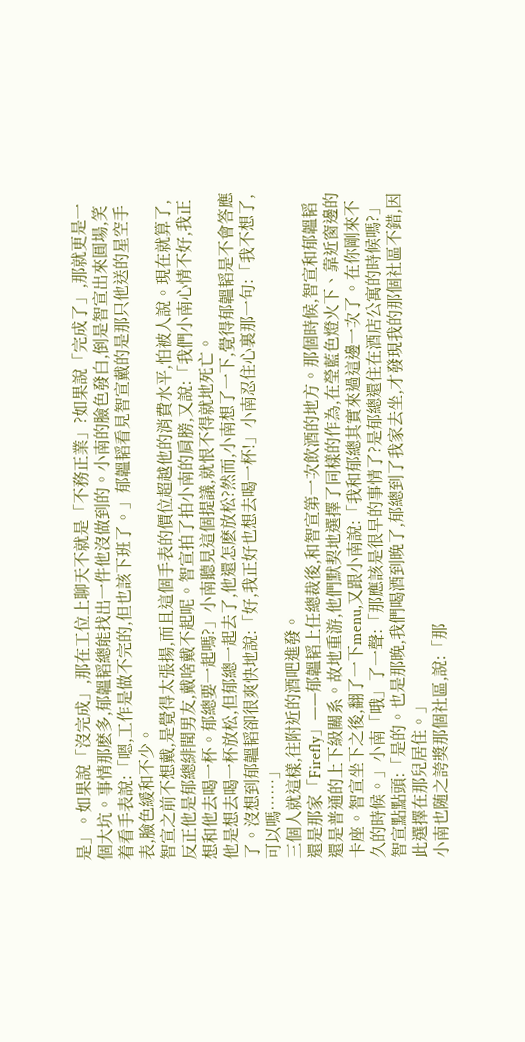是」。如果說「沒完成」,那在工位上聊天不就是「不務正業」?如果說「完成了」,那就更是一個大坑。事情那麽多,郁韞韬總能找出一件他沒做到的。小南的臉色發白,倒是智宣出來圓場,笑着看手表說:「嗯,工作是做不完的,但也該下班了。」郁韞韬看見智宣戴的是那只他送的星空手表,臉色緩和不少。
智宣之前不想戴,是覺得太張揚,而且這個手表的價位超越他的消費水平,怕被人說。現在就算了,反正他是郁總緋聞男友,戴啥戴不起呢。智宣拍了拍小南的肩膀,又說:「我們小南心情不好,我正想和他去喝一杯。郁總要一起嗎?」小南聽見這個提議,就恨不得就地死亡。
他是想去喝一杯放松,但郁總一起去了,他還怎麽放松?然而,小南想了一下,覺得郁韞韬是不會答應了。沒想到郁韞韬卻很爽快地說:「好,我正好也想去喝一杯!」小南忍住心裏那一句:「我不想了,可以嗎……」
三個人就這樣,往附近的酒吧進發。
還是那家「Firefly」——郁韞韬上任總裁後,和智宣第一次飲酒的地方。那個時候,智宣和郁韞韬還是普通的上下級關系。故地重游,他們默契地選擇了同樣的作為,在瑩藍色燈火下、靠近窗邊的卡座。智宣坐下之後,翻了一下menu,又跟小南說:「我和郁總其實來過這邊一次了。在你剛來不久的時候。」小南「哦」了一聲:「那應該是很早的事情了?是郁總還住在酒店公寓的時候嗎?」智宣點點頭:「是的。也是那晚,我們喝酒到晚了,郁總到了我家去坐,才發現我的那個社區不錯,因此選擇在那兒居住。」
小南也随之誇獎那個社區,說:「那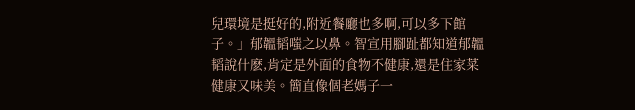兒環境是挺好的,附近餐廳也多啊,可以多下館子。」郁韞韬嗤之以鼻。智宣用腳趾都知道郁韞韬說什麽,肯定是外面的食物不健康,還是住家菜健康又味美。簡直像個老媽子一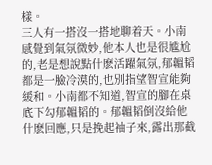樣。
三人有一搭沒一搭地聊着天。小南感覺到氣氛微妙,他本人也是很尴尬的,老是想說點什麽活躍氣氛,郁韞韬都是一臉冷漠的,也別指望智宣能夠緩和。小南都不知道,智宣的腳在桌底下勾郁韞韬的。郁韞韬倒沒給他什麽回應,只是挽起袖子來,露出那截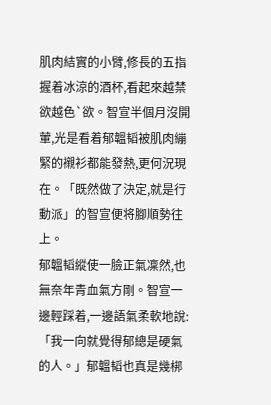肌肉結實的小臂,修長的五指握着冰涼的酒杯,看起來越禁欲越色`欲。智宣半個月沒開葷,光是看着郁韞韬被肌肉繃緊的襯衫都能發熱,更何況現在。「既然做了決定,就是行動派」的智宣便将腳順勢往上。
郁韞韬縱使一臉正氣凜然,也無奈年青血氣方剛。智宣一邊輕踩着,一邊語氣柔軟地說:「我一向就覺得郁總是硬氣的人。」郁韞韬也真是幾梆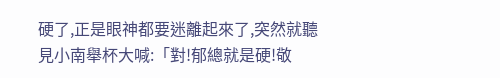硬了,正是眼神都要迷離起來了,突然就聽見小南舉杯大喊:「對!郁總就是硬!敬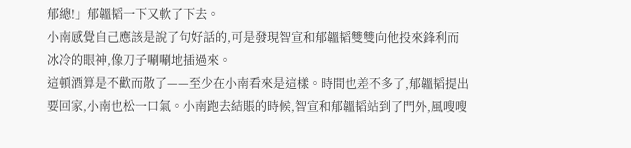郁總!」郁韞韬一下又軟了下去。
小南感覺自己應該是說了句好話的,可是發現智宣和郁韞韬雙雙向他投來鋒利而冰冷的眼神,像刀子唰唰地插過來。
這頓酒算是不歡而散了——至少在小南看來是這樣。時間也差不多了,郁韞韬提出要回家,小南也松一口氣。小南跑去結賬的時候,智宣和郁韞韬站到了門外,風嗖嗖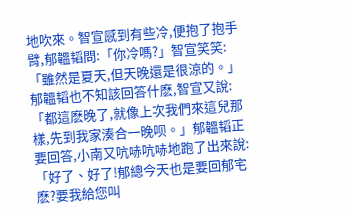地吹來。智宣感到有些冷,便抱了抱手臂,郁韞韬問:「你冷嗎?」智宣笑笑:「雖然是夏天,但天晚還是很涼的。」郁韞韬也不知該回答什麽,智宣又說:「都這麽晚了,就像上次我們來這兒那樣,先到我家湊合一晚呗。」郁韞韬正要回答,小南又吭哧吭哧地跑了出來說:「好了、好了!郁總今天也是要回郁宅麽?要我給您叫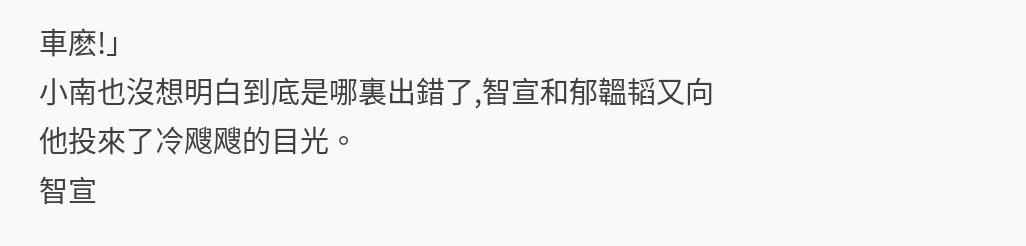車麽!」
小南也沒想明白到底是哪裏出錯了,智宣和郁韞韬又向他投來了冷飕飕的目光。
智宣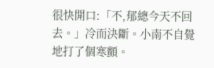很快開口:「不,郁總今天不回去。」冷而決斷。小南不自覺地打了個寒顫。